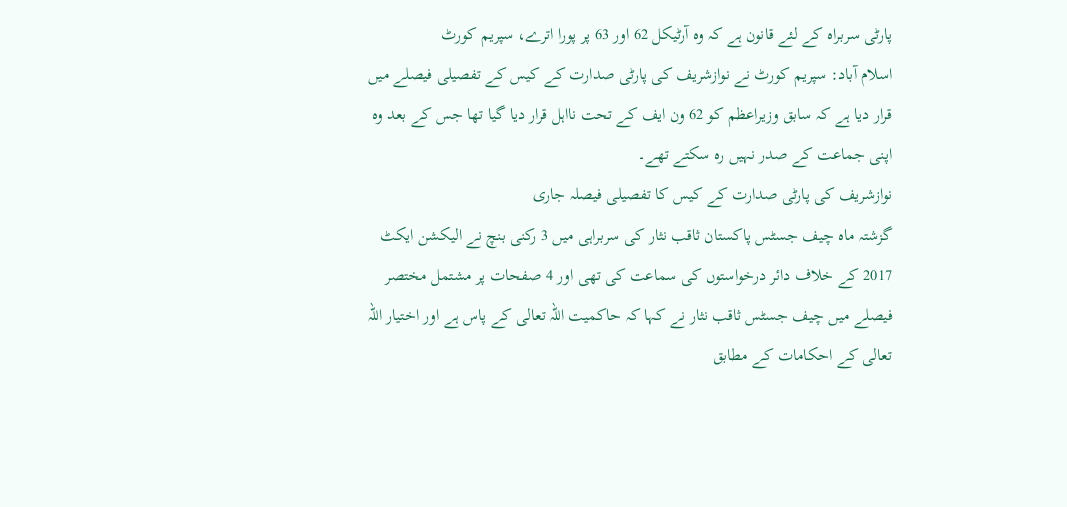پارٹی سربراہ کے لئے قانون ہے کہ وہ آرٹیکل 62 اور 63 پر پورا اترے، سپریم کورٹ
اسلام آباد: سپریم کورٹ نے نوازشریف کی پارٹی صدارت کے کیس کے تفصیلی فیصلے میں قرار دیا ہے کہ سابق وزیراعظم کو 62 ون ایف کے تحت نااہل قرار دیا گیا تھا جس کے بعد وہ اپنی جماعت کے صدر نہیں رہ سکتے تھے۔
نوازشریف کی پارٹی صدارت کے کیس کا تفصیلی فیصلہ جاری
گزشتہ ماہ چیف جسٹس پاکستان ثاقب نثار کی سربراہی میں 3 رکنی بنچ نے الیکشن ایکٹ 2017 کے خلاف دائر درخواستوں کی سماعت کی تھی اور 4 صفحات پر مشتمل مختصر فیصلے میں چیف جسٹس ثاقب نثار نے کہا کہ حاکمیت اللہ تعالی کے پاس ہے اور اختیار اللہ تعالی کے احکامات کے مطابق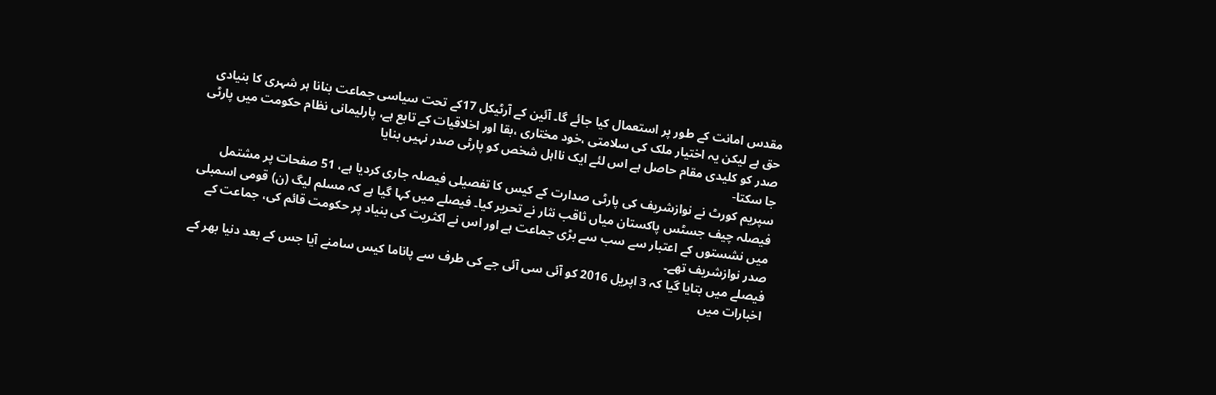مقدس امانت کے طور پر استعمال کیا جائے گا۔ آئین کے آرٹیکل 17کے تحت سیاسی جماعت بنانا ہر شہری کا بنیادی حق ہے لیکن یہ اختیار ملک کی سلامتی ،خود مختاری ،بقا اور اخلاقیات کے تابع ہے، پارلیمانی نظام حکومت میں پارٹی صدر کو کلیدی مقام حاصل ہے اس لئے ایک نااہل شخص کو پارٹی صدر نہیں بنایا
جا سکتا-
سپریم کورٹ نے نوازشریف کی پارٹی صدارت کے کیس کا تفصیلی فیصلہ جاری کردیا ہے، 51 صفحات پر مشتمل فیصلہ چیف جسٹس پاکستان میاں ثاقب نثار نے تحریر کیا۔ فیصلے میں کہا گیا ہے کہ مسلم لیگ (ن) قومی اسمبلی میں نشستوں کے اعتبار سے سب سے بڑی جماعت ہے اور اس نے اکثریت کی بنیاد پر حکومت قائم کی، جماعت کے صدر نوازشریف تھے۔
فیصلے میں بتایا گیا کہ 3 اپریل 2016 کو آئی سی آئی جے کی طرف سے پاناما کیس سامنے آیا جس کے بعد دنیا بھر کے اخبارات میں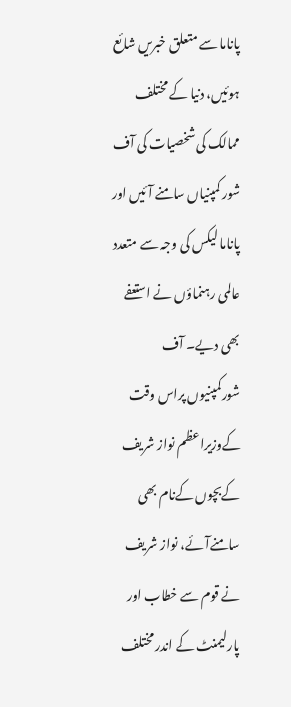پاناما سے متعلق خبریں شائع ہوئیں، دنیا کے مختلف ممالک کی شخصیات کی آف شور کمپنیاں سامنے آئیں اور پاناما لیکس کی وجہ سے متعدد عالمی رہنماؤں نے استعفے بھی دیے۔ آف شورکمپنیوں پراس وقت کےوزیراعظم نواز شریف کےبچوں کےنام بھی سامنےآئے، نواز شریف نے قوم سے خطاب اور پارلیمنٹ کے اندر مختلف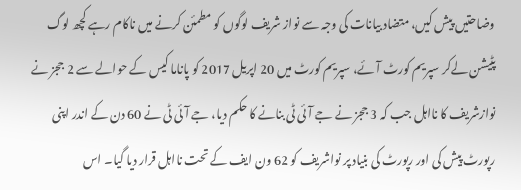وضاحتیں پیش کیں، متضاد بیانات کی وجہ سے نواز شریف لوگوں کو مطمئن کرنے میں ناکام رہے کچھ لوگ پٹیشن لےکر سپریم کورٹ آئے، سپریم کورٹ میں 20 اپریل 2017 کو پاناما کیس کے حوالے سے 2 ججز نے نوازشریف کا نااہل جب کہ 3 ججز نے جے آئی ٹی بنانے کا حکم دیا، جے آئی ٹی نے 60 دن کے اندر اپنی رپورٹ پیش کی اور رپورٹ کی بنیاد پر نواشریف کو 62 ون ایف کے تحت نااہل قرار دیا گیا۔ اس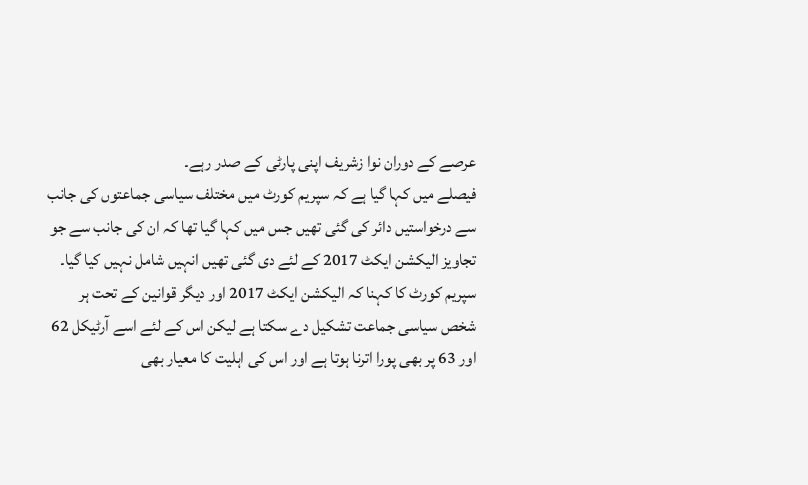عرصے کے دوران نوا زشریف اپنی پارٹی کے صدر رہے۔
فیصلے میں کہا گیا ہے کہ سپریم کورٹ میں مختلف سیاسی جماعتوں کی جانب سے درخواستیں دائر کی گئی تھیں جس میں کہا گیا تھا کہ ان کی جانب سے جو تجاویز الیکشن ایکٹ 2017 کے لئے دی گئی تھیں انہیں شامل نہیں کیا گیا۔ سپریم کورٹ کا کہنا کہ الیکشن ایکٹ 2017 اور دیگر قوانین کے تحت ہر شخص سیاسی جماعت تشکیل دے سکتا ہے لیکن اس کے لئے اسے آرٹیکل 62 اور 63 پر بھی پورا اترنا ہوتا ہے اور اس کی اہلیت کا معیار بھی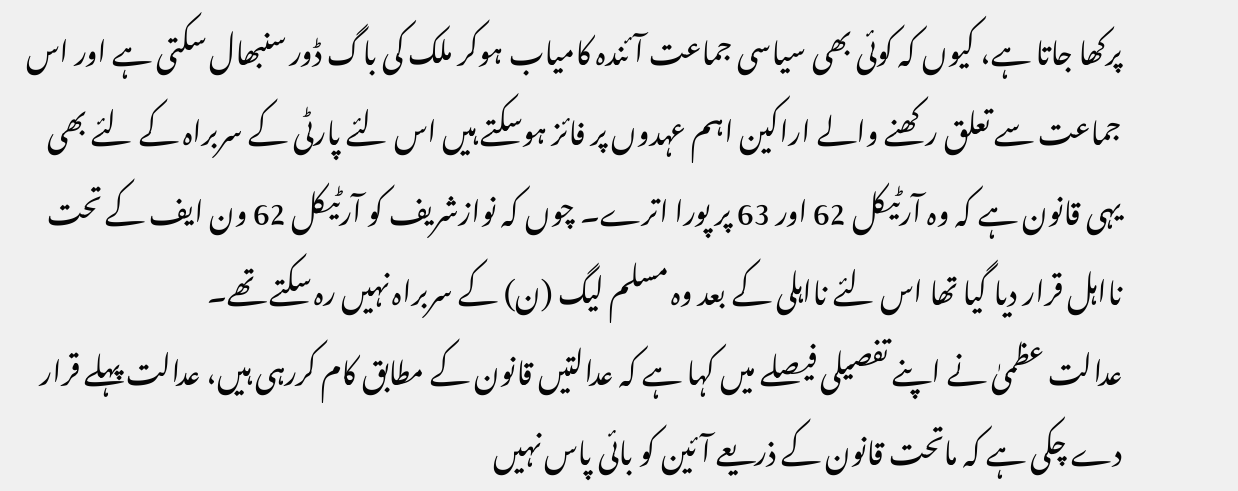پرکھا جاتا ہے، کیوں کہ کوئی بھی سیاسی جماعت آئندہ کامیاب ہوکر ملک کی باگ ڈور سنبھال سکتی ہے اور اس جماعت سے تعلق رکھنے والے اراکین اہم عہدوں پر فائز ہوسکتے ہیں اس لئے پارٹی کے سربراہ کے لئے بھی یہی قانون ہے کہ وہ آرٹیکل 62 اور 63 پر پورا اترے۔ چوں کہ نوازشریف کو آرٹیکل 62 ون ایف کے تحت نااہل قرار دیا گیا تھا اس لئے نااہلی کے بعد وہ مسلم لیگ (ن) کے سربراہ نہیں رہ سکتے تھے۔
عدالت عظمیٰ نے اپنے تفصیلی فیصلے میں کہا ہے کہ عدالتیں قانون کے مطابق کام کررہی ہیں، عدالت پہلے قرار دے چکی ہے کہ ماتحت قانون کے ذریعے آئین کو بائی پاس نہیں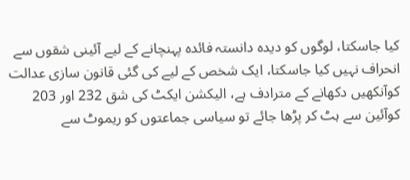کیا جاسکتا، لوگوں کو دیدہ دانستہ فائدہ پہنچانے کے لیے آئینی شقوں سے انحراف نہیں کیا جاسکتا، ایک شخص کے لیے کی گئی قانون سازی عدالت کوآنکھیں دکھانے کے مترادف ہے، الیکشن ایکٹ کی شق 232 اور 203 کوآئین سے ہٹ کر پڑھا جائے تو سیاسی جماعتوں کو ریموٹ سے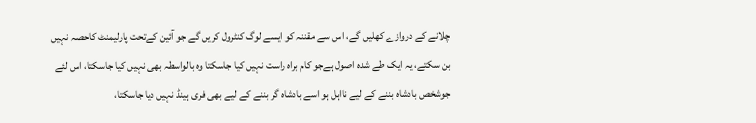چلانے کے دروازے کھلیں گے، اس سے مقننہ کو ایسے لوگ کنٹرول کریں گے جو آئین کےتحت پارلیمنٹ کاحصہ نہیں بن سکتے، یہ ایک طے شدہ اصول ہےجو کام براہ راست نہیں کیا جاسکتا وہ بالواسطہ بھی نہیں کیا جاسکتا، اس لئے جوشخص بادشاہ بننے کے لیے نااہل ہو اسے بادشاہ گر بننے کے لیے بھی فری ہینڈ نہیں دیا جاسکتا،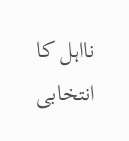نااہل کا انتخابی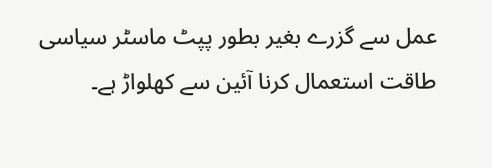عمل سے گزرے بغیر بطور پپٹ ماسٹر سیاسی طاقت استعمال کرنا آئین سے کھلواڑ ہے۔